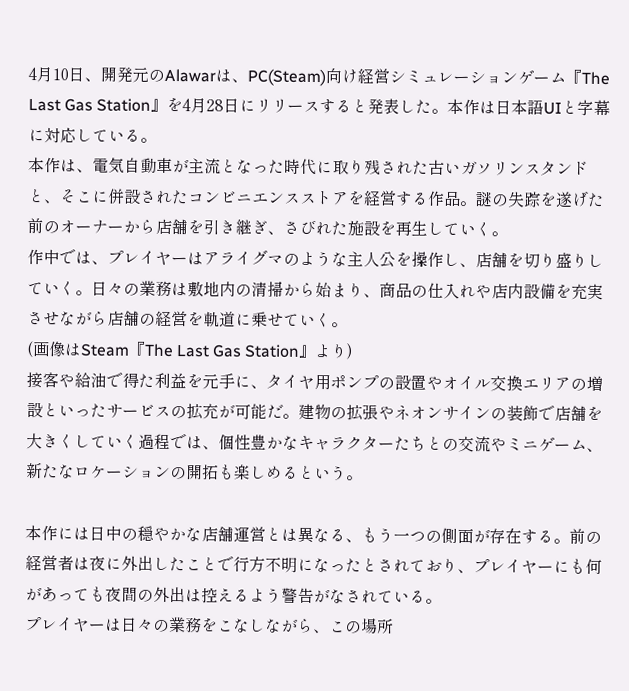4月10日、開発元のAlawarは、PC(Steam)向け経営シミュレーションゲーム『The Last Gas Station』を4月28日にリリースすると発表した。本作は日本語UIと字幕に対応している。
本作は、電気自動車が主流となった時代に取り残された古いガソリンスタンドと、そこに併設されたコンビニエンスストアを経営する作品。謎の失踪を遂げた前のオーナーから店舗を引き継ぎ、さびれた施設を再生していく。
作中では、プレイヤーはアライグマのような主人公を操作し、店舗を切り盛りしていく。日々の業務は敷地内の清掃から始まり、商品の仕入れや店内設備を充実させながら店舗の経営を軌道に乗せていく。
(画像はSteam『The Last Gas Station』より)
接客や給油で得た利益を元手に、タイヤ用ポンプの設置やオイル交換エリアの増設といったサービスの拡充が可能だ。建物の拡張やネオンサインの装飾で店舗を大きくしていく過程では、個性豊かなキャラクターたちとの交流やミニゲーム、新たなロケーションの開拓も楽しめるという。

本作には日中の穏やかな店舗運営とは異なる、もう一つの側面が存在する。前の経営者は夜に外出したことで行方不明になったとされており、プレイヤーにも何があっても夜間の外出は控えるよう警告がなされている。
プレイヤーは日々の業務をこなしながら、この場所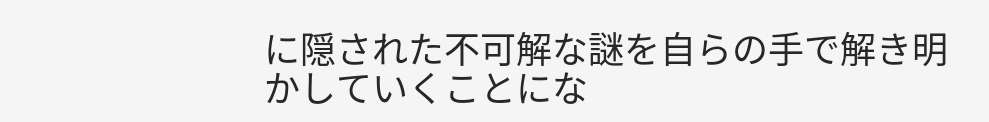に隠された不可解な謎を自らの手で解き明かしていくことにな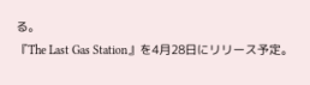る。
『The Last Gas Station』を4月28日にリリース予定。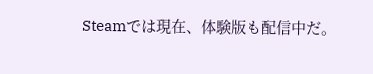Steamでは現在、体験版も配信中だ。